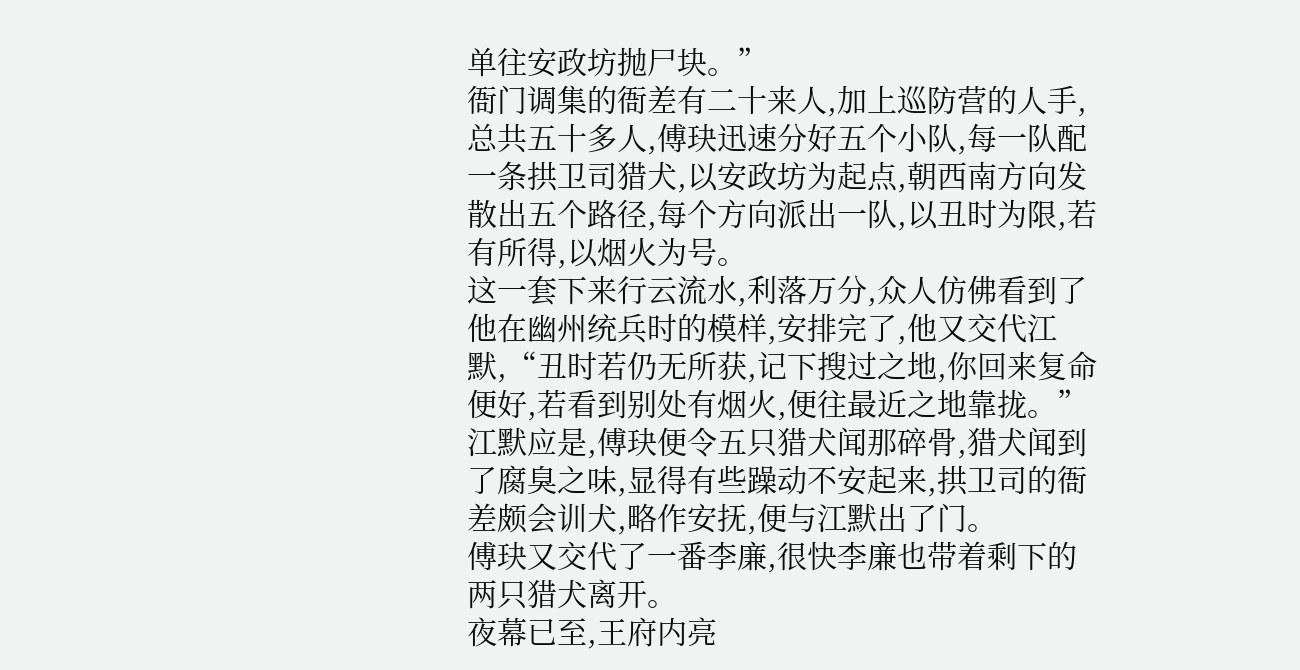单往安政坊抛尸块。”
衙门调集的衙差有二十来人,加上巡防营的人手,总共五十多人,傅玦迅速分好五个小队,每一队配一条拱卫司猎犬,以安政坊为起点,朝西南方向发散出五个路径,每个方向派出一队,以丑时为限,若有所得,以烟火为号。
这一套下来行云流水,利落万分,众人仿佛看到了他在幽州统兵时的模样,安排完了,他又交代江默,“丑时若仍无所获,记下搜过之地,你回来复命便好,若看到别处有烟火,便往最近之地靠拢。”
江默应是,傅玦便令五只猎犬闻那碎骨,猎犬闻到了腐臭之味,显得有些躁动不安起来,拱卫司的衙差颇会训犬,略作安抚,便与江默出了门。
傅玦又交代了一番李廉,很快李廉也带着剩下的两只猎犬离开。
夜幕已至,王府内亮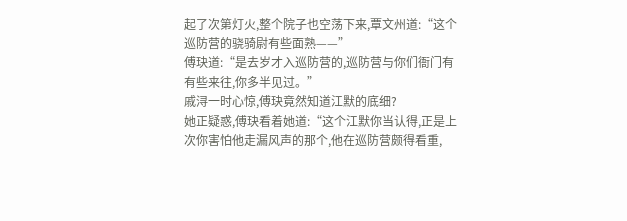起了次第灯火,整个院子也空荡下来,覃文州道:“这个巡防营的骁骑尉有些面熟——”
傅玦道:“是去岁才入巡防营的,巡防营与你们衙门有有些来往,你多半见过。”
戚浔一时心惊,傅玦竟然知道江默的底细?
她正疑惑,傅玦看着她道:“这个江默你当认得,正是上次你害怕他走漏风声的那个,他在巡防营颇得看重,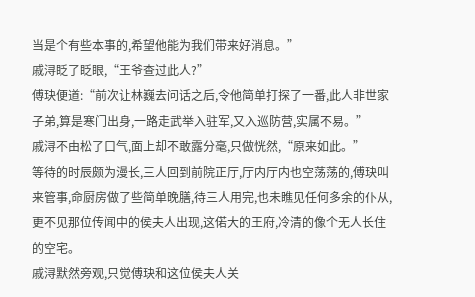当是个有些本事的,希望他能为我们带来好消息。”
戚浔眨了眨眼,“王爷查过此人?”
傅玦便道:“前次让林巍去问话之后,令他简单打探了一番,此人非世家子弟,算是寒门出身,一路走武举入驻军,又入巡防营,实属不易。”
戚浔不由松了口气,面上却不敢露分毫,只做恍然,“原来如此。”
等待的时辰颇为漫长,三人回到前院正厅,厅内厅内也空荡荡的,傅玦叫来管事,命厨房做了些简单晚膳,待三人用完,也未瞧见任何多余的仆从,更不见那位传闻中的侯夫人出现,这偌大的王府,冷清的像个无人长住的空宅。
戚浔默然旁观,只觉傅玦和这位侯夫人关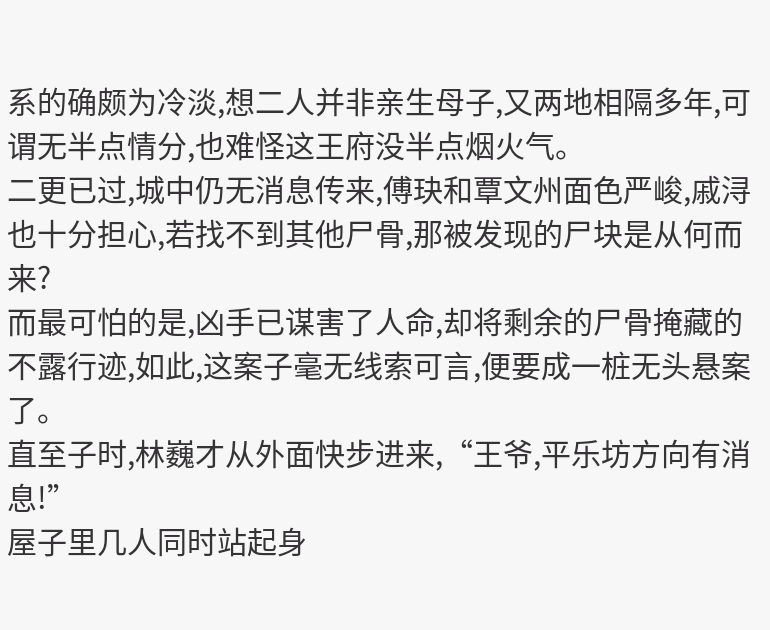系的确颇为冷淡,想二人并非亲生母子,又两地相隔多年,可谓无半点情分,也难怪这王府没半点烟火气。
二更已过,城中仍无消息传来,傅玦和覃文州面色严峻,戚浔也十分担心,若找不到其他尸骨,那被发现的尸块是从何而来?
而最可怕的是,凶手已谋害了人命,却将剩余的尸骨掩藏的不露行迹,如此,这案子毫无线索可言,便要成一桩无头悬案了。
直至子时,林巍才从外面快步进来,“王爷,平乐坊方向有消息!”
屋子里几人同时站起身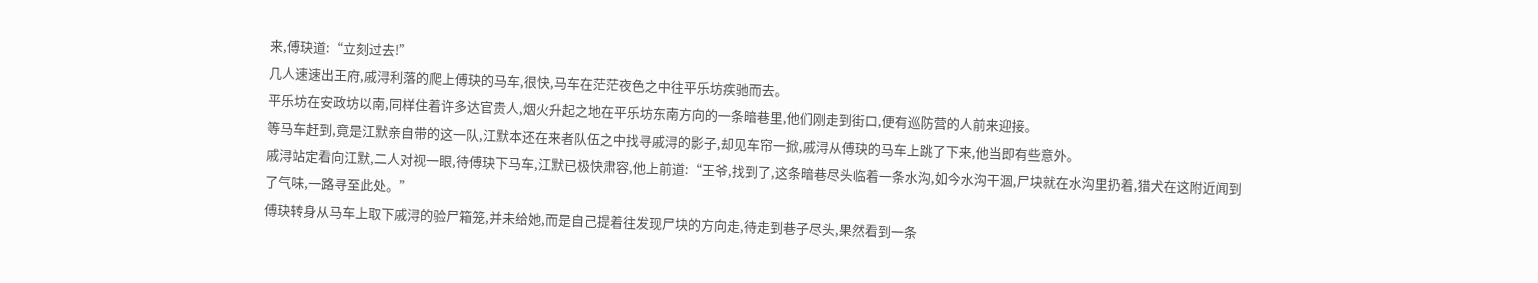来,傅玦道:“立刻过去!”
几人速速出王府,戚浔利落的爬上傅玦的马车,很快,马车在茫茫夜色之中往平乐坊疾驰而去。
平乐坊在安政坊以南,同样住着许多达官贵人,烟火升起之地在平乐坊东南方向的一条暗巷里,他们刚走到街口,便有巡防营的人前来迎接。
等马车赶到,竟是江默亲自带的这一队,江默本还在来者队伍之中找寻戚浔的影子,却见车帘一掀,戚浔从傅玦的马车上跳了下来,他当即有些意外。
戚浔站定看向江默,二人对视一眼,待傅玦下马车,江默已极快肃容,他上前道:“王爷,找到了,这条暗巷尽头临着一条水沟,如今水沟干涸,尸块就在水沟里扔着,猎犬在这附近闻到了气味,一路寻至此处。”
傅玦转身从马车上取下戚浔的验尸箱笼,并未给她,而是自己提着往发现尸块的方向走,待走到巷子尽头,果然看到一条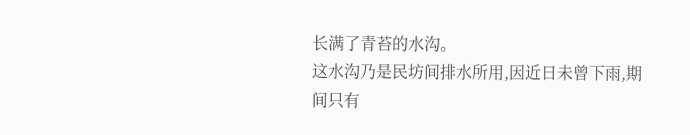长满了青苔的水沟。
这水沟乃是民坊间排水所用,因近日未曾下雨,期间只有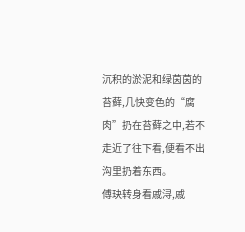沉积的淤泥和绿茵茵的苔藓,几快变色的“腐肉”扔在苔藓之中,若不走近了往下看,便看不出沟里扔着东西。
傅玦转身看戚浔,戚